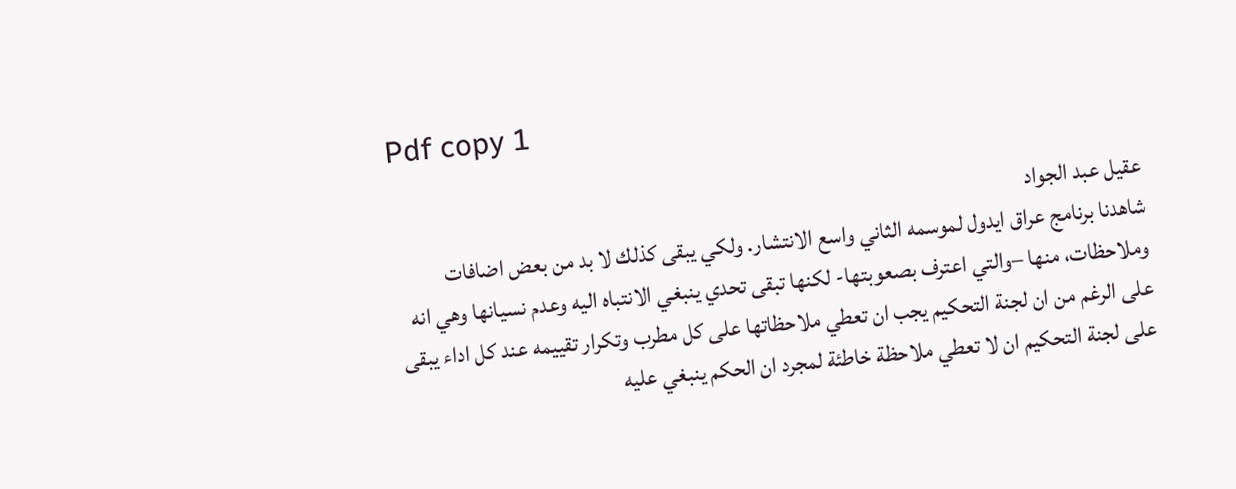Pdf copy 1

عقيل عبد الجواد
شاهدنا برنامج عراق ايدول لموسمه الثاني واسع الانتشار. ولكي يبقى كذلك لا بد من بعض اضافات وملاحظات، منها –والتي اعترف بصعوبتها- لكنها تبقى تحدي ينبغي الانتباه اليه وعدم نسيانها وهي انه على الرغم من ان لجنة التحكيم يجب ان تعطي ملاحظاتها على كل مطرب وتكرار تقييمه عند كل اداء يبقى على لجنة التحكيم ان لا تعطي ملاحظة خاطئة لمجرد ان الحكم ينبغي عليه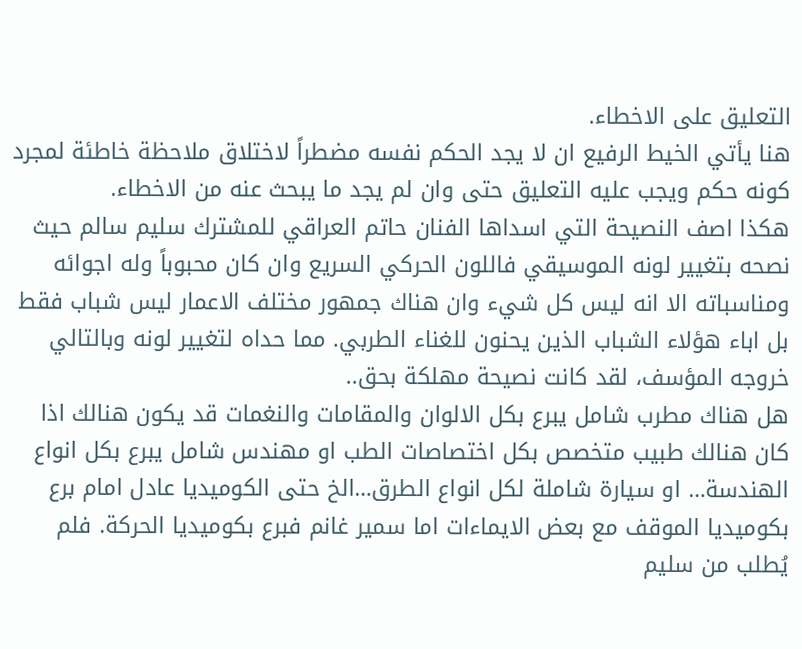التعليق على الاخطاء.
هنا يأتي الخيط الرفيع ان لا يجد الحكم نفسه مضطراً لاختلاق ملاحظة خاطئة لمجرد كونه حكم ويجب عليه التعليق حتى وان لم يجد ما يبحث عنه من الاخطاء.
هكذا اصف النصيحة التي اسداها الفنان حاتم العراقي للمشترك سليم سالم حيث نصحه بتغيير لونه الموسيقي فاللون الحركي السريع وان كان محبوباً وله اجوائه ومناسباته الا انه ليس كل شيء وان هناك جمهور مختلف الاعمار ليس شباب فقط بل اباء هؤلاء الشباب الذين يحنون للغناء الطربي. مما حداه لتغيير لونه وبالتالي خروجه المؤسف، لقد كانت نصيحة مهلكة بحق..
هل هناك مطرب شامل يبرع بكل الالوان والمقامات والنغمات قد يكون هنالك اذا كان هنالك طبيب متخصص بكل اختصاصات الطب او مهندس شامل يبرع بكل انواع الهندسة… او سيارة شاملة لكل انواع الطرق…الخ حتى الكوميديا عادل امام برع بكوميديا الموقف مع بعض الايماءات اما سمير غانم فبرع بكوميديا الحركة. فلم يُطلب من سليم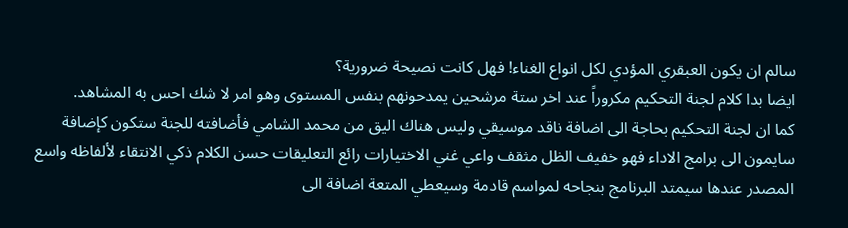سالم ان يكون العبقري المؤدي لكل انواع الغناء! فهل كانت نصيحة ضرورية؟
ايضا بدا كلام لجنة التحكيم مكروراً عند اخر ستة مرشحين يمدحونهم بنفس المستوى وهو امر لا شك احس به المشاهد.
كما ان لجنة التحكيم بحاجة الى اضافة ناقد موسيقي وليس هناك اليق من محمد الشامي فأضافته للجنة ستكون كإضافة سايمون الى برامج الاداء فهو خفيف الظل مثقف واعي غني الاختيارات رائع التعليقات حسن الكلام ذكي الانتقاء لألفاظه واسع المصدر عندها سيمتد البرنامج بنجاحه لمواسم قادمة وسيعطي المتعة اضافة الى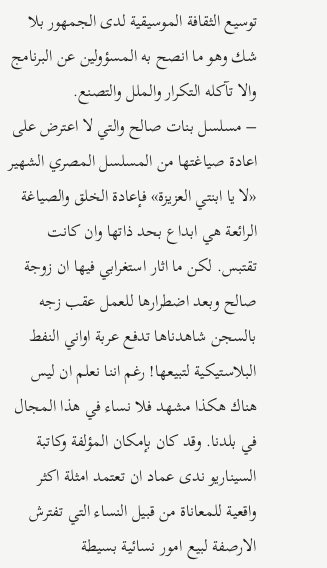توسيع الثقافة الموسيقية لدى الجمهور بلا شك وهو ما انصح به المسؤولين عن البرنامج والا تآكله التكرار والملل والتصنع.
– مسلسل بنات صالح والتي لا اعترض على اعادة صياغتها من المسلسل المصري الشهير «لا يا ابنتي العزيزة» فإعادة الخلق والصياغة الرائعة هي ابداع بحد ذاتها وان كانت تقتبس. لكن ما اثار استغرابي فيها ان زوجة صالح وبعد اضطرارها للعمل عقب زجه بالسجن شاهدناها تدفع عربة اواني النفط البلاستيكية لتبيعها! رغم اننا نعلم ان ليس هناك هكذا مشهد فلا نساء في هذا المجال في بلدنا. وقد كان بإمكان المؤلفة وكاتبة السيناريو ندى عماد ان تعتمد امثلة اكثر واقعية للمعاناة من قبيل النساء التي تفترش الارصفة لبيع امور نسائية بسيطة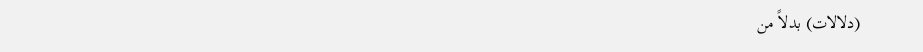(دلالات) بدلاً من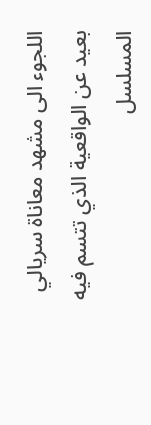اللجوء الى مشهد معاناة سريالي بعيد عن الواقعية الذي تتسم فيه المسلسل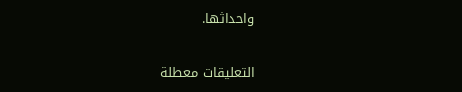واحداثها.

التعليقات معطلة